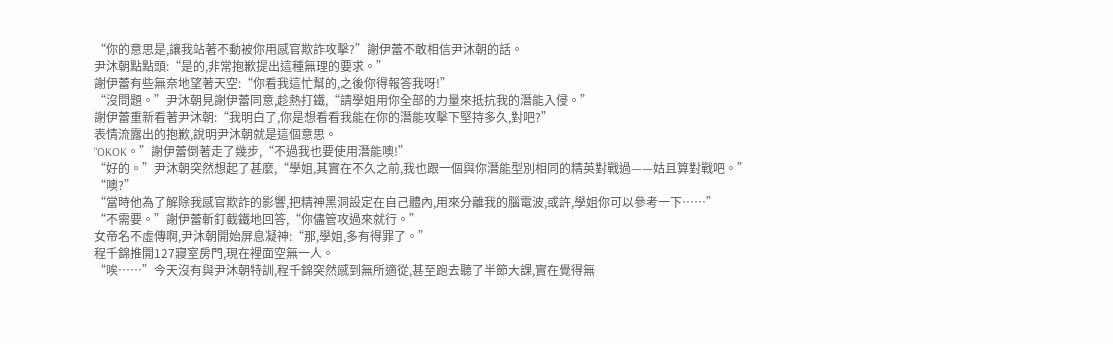“你的意思是,讓我站著不動被你用感官欺詐攻擊?”謝伊蕾不敢相信尹沐朝的話。
尹沐朝點點頭:“是的,非常抱歉提出這種無理的要求。”
謝伊蕾有些無奈地望著天空:“你看我這忙幫的,之後你得報答我呀!”
“沒問題。”尹沐朝見謝伊蕾同意,趁熱打鐵,“請學姐用你全部的力量來抵抗我的潛能入侵。”
謝伊蕾重新看著尹沐朝:“我明白了,你是想看看我能在你的潛能攻擊下堅持多久,對吧?”
表情流露出的抱歉,說明尹沐朝就是這個意思。
“OKOK。”謝伊蕾倒著走了幾步,“不過我也要使用潛能噢!”
“好的。”尹沐朝突然想起了甚麼,“學姐,其實在不久之前,我也跟一個與你潛能型別相同的精英對戰過——姑且算對戰吧。”
“噢?”
“當時他為了解除我感官欺詐的影響,把精神黑洞設定在自己體內,用來分離我的腦電波,或許,學姐你可以參考一下……”
“不需要。”謝伊蕾斬釘截鐵地回答,“你儘管攻過來就行。”
女帝名不虛傳啊,尹沐朝開始屏息凝神:“那,學姐,多有得罪了。”
程千錦推開127寢室房門,現在裡面空無一人。
“唉……”今天沒有與尹沐朝特訓,程千錦突然感到無所適從,甚至跑去聽了半節大課,實在覺得無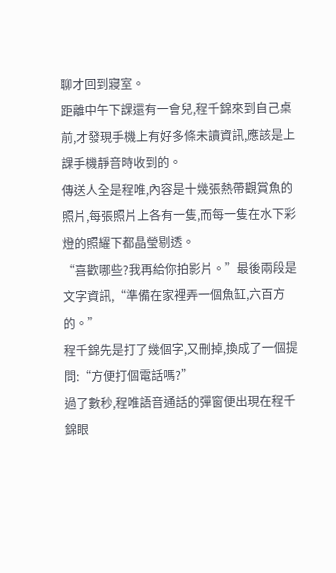聊才回到寢室。
距離中午下課還有一會兒,程千錦來到自己桌前,才發現手機上有好多條未讀資訊,應該是上課手機靜音時收到的。
傳送人全是程唯,內容是十幾張熱帶觀賞魚的照片,每張照片上各有一隻,而每一隻在水下彩燈的照耀下都晶瑩剔透。
“喜歡哪些?我再給你拍影片。”最後兩段是文字資訊,“準備在家裡弄一個魚缸,六百方的。”
程千錦先是打了幾個字,又刪掉,換成了一個提問:“方便打個電話嗎?”
過了數秒,程唯語音通話的彈窗便出現在程千錦眼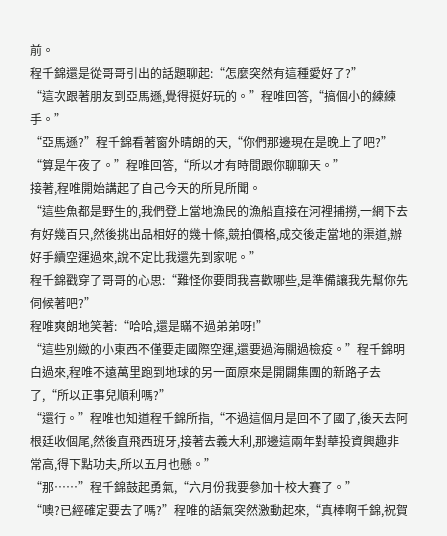前。
程千錦還是從哥哥引出的話題聊起:“怎麼突然有這種愛好了?”
“這次跟著朋友到亞馬遜,覺得挺好玩的。”程唯回答,“搞個小的練練手。”
“亞馬遜?”程千錦看著窗外晴朗的天,“你們那邊現在是晚上了吧?”
“算是午夜了。”程唯回答,“所以才有時間跟你聊聊天。”
接著,程唯開始講起了自己今天的所見所聞。
“這些魚都是野生的,我們登上當地漁民的漁船直接在河裡捕撈,一網下去有好幾百只,然後挑出品相好的幾十條,競拍價格,成交後走當地的渠道,辦好手續空運過來,說不定比我還先到家呢。”
程千錦戳穿了哥哥的心思:“難怪你要問我喜歡哪些,是準備讓我先幫你先伺候著吧?”
程唯爽朗地笑著:“哈哈,還是瞞不過弟弟呀!”
“這些別緻的小東西不僅要走國際空運,還要過海關過檢疫。”程千錦明白過來,程唯不遠萬里跑到地球的另一面原來是開闢集團的新路子去了,“所以正事兒順利嗎?”
“還行。”程唯也知道程千錦所指,“不過這個月是回不了國了,後天去阿根廷收個尾,然後直飛西班牙,接著去義大利,那邊這兩年對華投資興趣非常高,得下點功夫,所以五月也懸。”
“那……”程千錦鼓起勇氣,“六月份我要參加十校大賽了。”
“噢?已經確定要去了嗎?”程唯的語氣突然激動起來,“真棒啊千錦,祝賀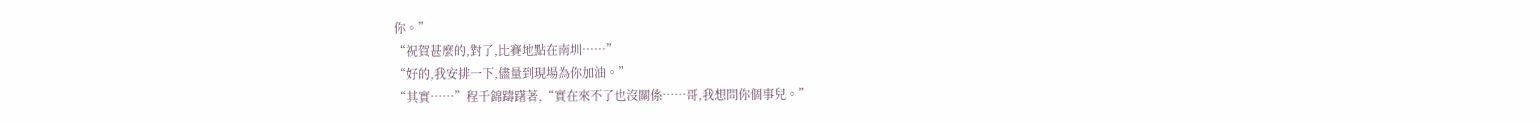你。”
“祝賀甚麼的,對了,比賽地點在南圳……”
“好的,我安排一下,儘量到現場為你加油。”
“其實……”程千錦躊躇著,“實在來不了也沒關係……哥,我想問你個事兒。”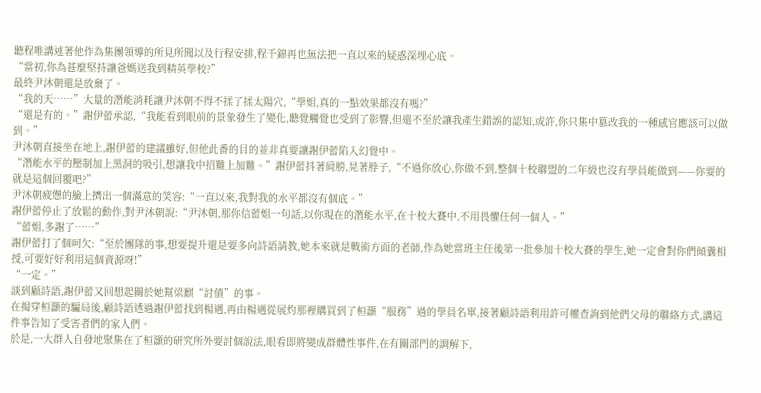聽程唯講述著他作為集團領導的所見所聞以及行程安排,程千錦再也無法把一直以來的疑惑深埋心底。
“當初,你為甚麼堅持讓爸媽送我到精英學校?”
最終尹沐朝還是放棄了。
“我的天……”大量的潛能消耗讓尹沐朝不得不揉了揉太陽穴,“學姐,真的一點效果都沒有嗎?”
“還是有的。”謝伊蕾承認,“我能看到眼前的景象發生了變化,聽覺觸覺也受到了影響,但還不至於讓我產生錯誤的認知,或許,你只集中篡改我的一種感官應該可以做到。”
尹沐朝直接坐在地上,謝伊蕾的建議雖好,但他此番的目的並非真要讓謝伊蕾陷入幻覺中。
“潛能水平的壓制加上黑洞的吸引,想讓我中招難上加難。”謝伊蕾抖著肩膀,晃著脖子,“不過你放心,你做不到,整個十校聯盟的二年級也沒有學員能做到——你要的就是這個回覆吧?”
尹沐朝疲憊的臉上擠出一個滿意的笑容:“一直以來,我對我的水平都沒有個底。”
謝伊蕾停止了放鬆的動作,對尹沐朝說:“尹沐朝,那你信蕾姐一句話,以你現在的潛能水平,在十校大賽中,不用畏懼任何一個人。”
“蕾姐,多謝了……”
謝伊蕾打了個呵欠:“至於團隊的事,想要提升還是要多向詩語請教,她本來就是戰術方面的老師,作為她當班主任後第一批參加十校大賽的學生,她一定會對你們傾囊相授,可要好好利用這個資源呀!”
“一定。”
談到顧詩語,謝伊蕾又回想起關於她幫梁麒“討債”的事。
在揭穿桓灝的騙局後,顧詩語透過謝伊蕾找到楊遇,再由楊遇從展灼那裡購買到了桓灝“服務”過的學員名單,接著顧詩語利用許可權查詢到他們父母的聯絡方式,講這件事告知了受害者們的家人們。
於是,一大群人自發地聚集在了桓灝的研究所外要討個說法,眼看即將變成群體性事件,在有關部門的調解下,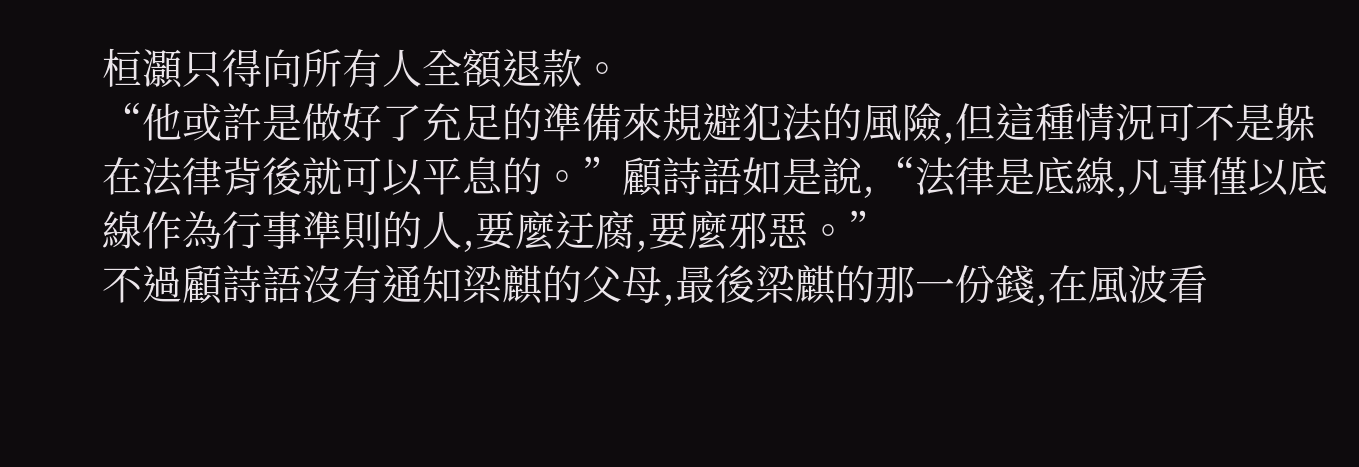桓灝只得向所有人全額退款。
“他或許是做好了充足的準備來規避犯法的風險,但這種情況可不是躲在法律背後就可以平息的。”顧詩語如是說,“法律是底線,凡事僅以底線作為行事準則的人,要麼迂腐,要麼邪惡。”
不過顧詩語沒有通知梁麒的父母,最後梁麒的那一份錢,在風波看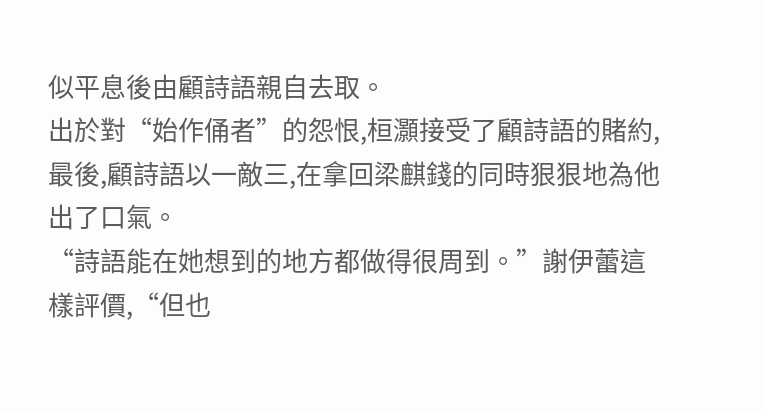似平息後由顧詩語親自去取。
出於對“始作俑者”的怨恨,桓灝接受了顧詩語的賭約,最後,顧詩語以一敵三,在拿回梁麒錢的同時狠狠地為他出了口氣。
“詩語能在她想到的地方都做得很周到。”謝伊蕾這樣評價,“但也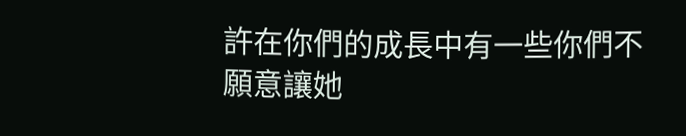許在你們的成長中有一些你們不願意讓她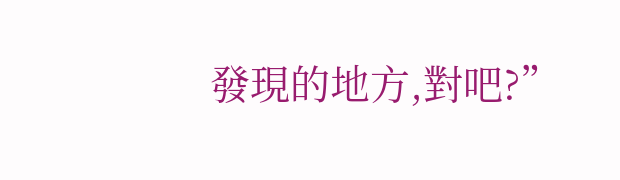發現的地方,對吧?”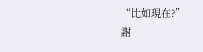“比如現在?”
謝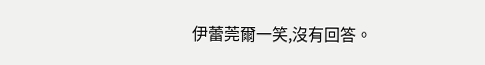伊蕾莞爾一笑,沒有回答。